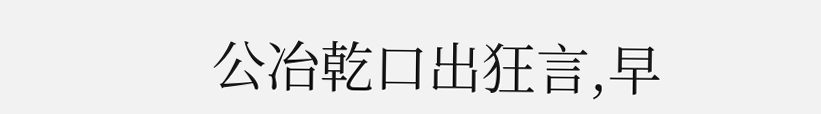公冶乾口出狂言,早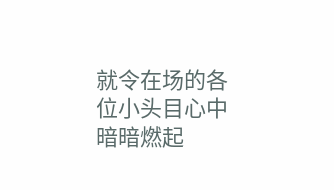就令在场的各位小头目心中暗暗燃起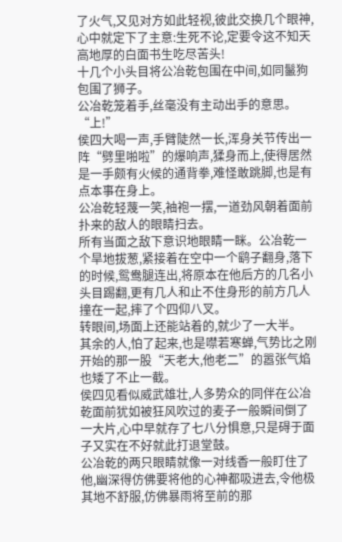了火气,又见对方如此轻视,彼此交换几个眼神,心中就定下了主意:生死不论,定要令这不知天高地厚的白面书生吃尽苦头!
十几个小头目将公冶乾包围在中间,如同鬣狗包围了狮子。
公冶乾笼着手,丝毫没有主动出手的意思。
“上!”
侯四大喝一声,手臂陡然一长,浑身关节传出一阵“劈里啪啦”的爆响声,猱身而上,使得居然是一手颇有火候的通背拳,难怪敢跳脚,也是有点本事在身上。
公冶乾轻蔑一笑,袖袍一摆,一道劲风朝着面前扑来的敌人的眼睛扫去。
所有当面之敌下意识地眼睛一眯。公冶乾一个旱地拔葱,紧接着在空中一个鹞子翻身,落下的时候,鸳鸯腿连出,将原本在他后方的几名小头目踢翻,更有几人和止不住身形的前方几人撞在一起,摔了个四仰八叉。
转眼间,场面上还能站着的,就少了一大半。
其余的人,怕了起来,也是噤若寒蝉,气势比之刚开始的那一股“天老大,他老二”的嚣张气焰也矮了不止一截。
侯四见看似威武雄壮,人多势众的同伴在公冶乾面前犹如被狂风吹过的麦子一般瞬间倒了一大片,心中早就存了七八分惧意,只是碍于面子又实在不好就此打退堂鼓。
公冶乾的两只眼睛就像一对线香一般盯住了他,幽深得仿佛要将他的心神都吸进去,令他极其地不舒服,仿佛暴雨将至前的那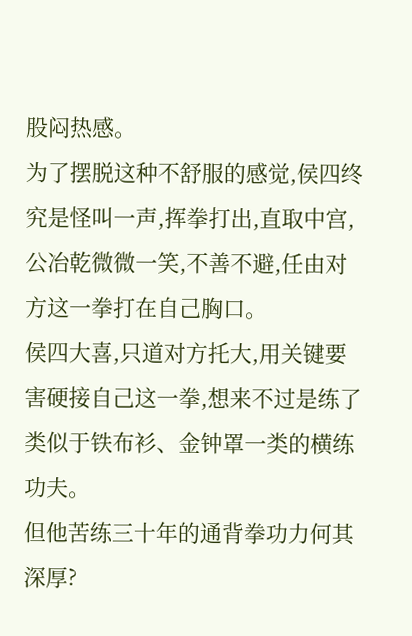股闷热感。
为了摆脱这种不舒服的感觉,侯四终究是怪叫一声,挥拳打出,直取中宫,公冶乾微微一笑,不善不避,任由对方这一拳打在自己胸口。
侯四大喜,只道对方托大,用关键要害硬接自己这一拳,想来不过是练了类似于铁布衫、金钟罩一类的横练功夫。
但他苦练三十年的通背拳功力何其深厚?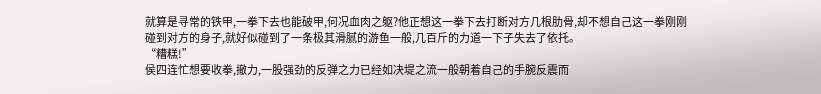就算是寻常的铁甲,一拳下去也能破甲,何况血肉之躯?他正想这一拳下去打断对方几根肋骨,却不想自己这一拳刚刚碰到对方的身子,就好似碰到了一条极其滑腻的游鱼一般,几百斤的力道一下子失去了依托。
“糟糕!”
侯四连忙想要收拳,撤力,一股强劲的反弹之力已经如决堤之流一般朝着自己的手腕反震而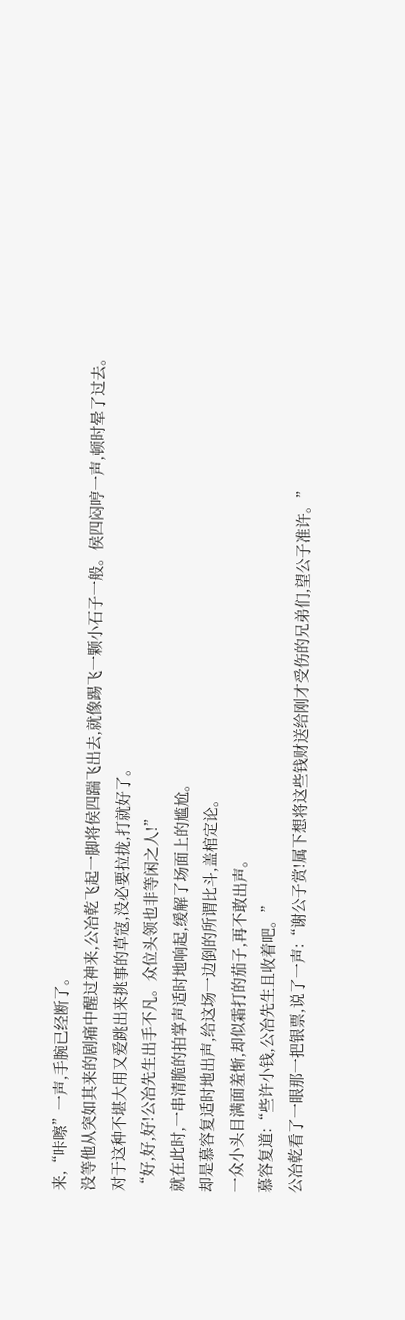来,“咔嚓”一声,手腕已经断了。
没等他从突如其来的剧痛中醒过神来,公冶乾飞起一脚将侯四踹飞出去,就像踢飞一颗小石子一般。侯四闷哼一声,顿时晕了过去。
对于这种不堪大用又爱跳出来挑事的草寇,没必要拉拢,打就好了。
“好,好,好!公冶先生出手不凡。众位头领也非等闲之人!”
就在此时,一串清脆的拍掌声适时地响起,缓解了场面上的尴尬。
却是慕容复适时地出声,给这场一边倒的所谓比斗,盖棺定论。
一众小头目满面羞惭,却似霜打的茄子,再不敢出声。
慕容复道:“些许小钱,公冶先生且收着吧。”
公冶乾看了一眼那一把银票,说了一声:“谢公子赏!属下想将这些钱财送给刚才受伤的兄弟们,望公子准许。”